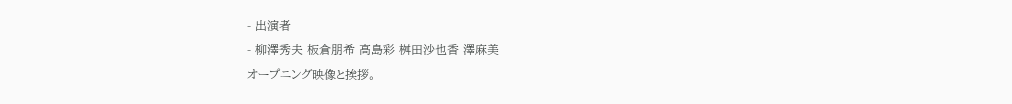- 出演者
- 柳澤秀夫 板倉朋希 高島彩 桝田沙也香 澤麻美
オープニング映像と挨拶。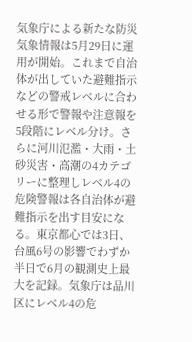気象庁による新たな防災気象情報は5月29日に運用が開始。これまで自治体が出していた避難指示などの警戒レベルに合わせる形で警報や注意報を5段階にレベル分け。さらに河川氾濫・大雨・土砂災害・高潮の4カテゴリーに整理しレベル4の危険警報は各自治体が避難指示を出す目安になる。東京都心では3日、台風6号の影響でわずか半日で6月の観測史上最大を記録。気象庁は品川区にレベル4の危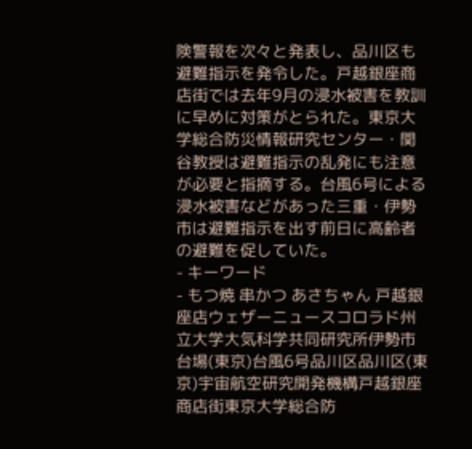険警報を次々と発表し、品川区も避難指示を発令した。戸越銀座商店街では去年9月の浸水被害を教訓に早めに対策がとられた。東京大学総合防災情報研究センター・関谷教授は避難指示の乱発にも注意が必要と指摘する。台風6号による浸水被害などがあった三重・伊勢市は避難指示を出す前日に高齢者の避難を促していた。
- キーワード
- もつ焼 串かつ あさちゃん 戸越銀座店ウェザーニュースコロラド州立大学大気科学共同研究所伊勢市台場(東京)台風6号品川区品川区(東京)宇宙航空研究開発機構戸越銀座商店街東京大学総合防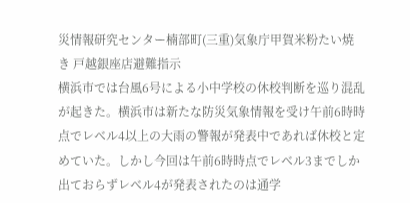災情報研究センター楠部町(三重)気象庁甲賀米粉たい焼き 戸越銀座店避難指示
横浜市では台風6号による小中学校の休校判断を巡り混乱が起きた。横浜市は新たな防災気象情報を受け午前6時時点でレベル4以上の大雨の警報が発表中であれば休校と定めていた。しかし今回は午前6時時点でレベル3までしか出ておらずレベル4が発表されたのは通学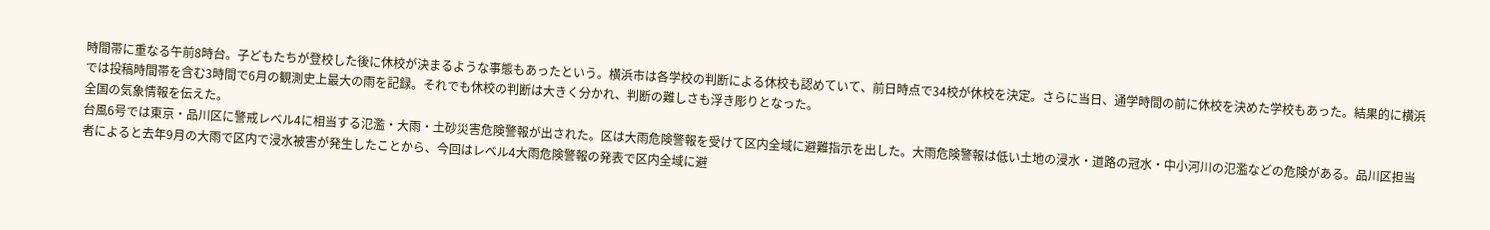時間帯に重なる午前8時台。子どもたちが登校した後に休校が決まるような事態もあったという。横浜市は各学校の判断による休校も認めていて、前日時点で34校が休校を決定。さらに当日、通学時間の前に休校を決めた学校もあった。結果的に横浜では投稿時間帯を含む3時間で6月の観測史上最大の雨を記録。それでも休校の判断は大きく分かれ、判断の難しさも浮き彫りとなった。
全国の気象情報を伝えた。
台風6号では東京・品川区に警戒レベル4に相当する氾濫・大雨・土砂災害危険警報が出された。区は大雨危険警報を受けて区内全域に避難指示を出した。大雨危険警報は低い土地の浸水・道路の冠水・中小河川の氾濫などの危険がある。品川区担当者によると去年9月の大雨で区内で浸水被害が発生したことから、今回はレベル4大雨危険警報の発表で区内全域に避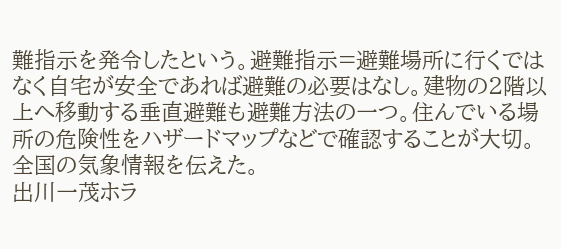難指示を発令したという。避難指示=避難場所に行くではなく自宅が安全であれば避難の必要はなし。建物の2階以上へ移動する垂直避難も避難方法の一つ。住んでいる場所の危険性をハザードマップなどで確認することが大切。
全国の気象情報を伝えた。
出川一茂ホラ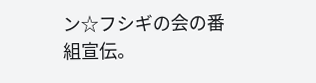ン☆フシギの会の番組宣伝。